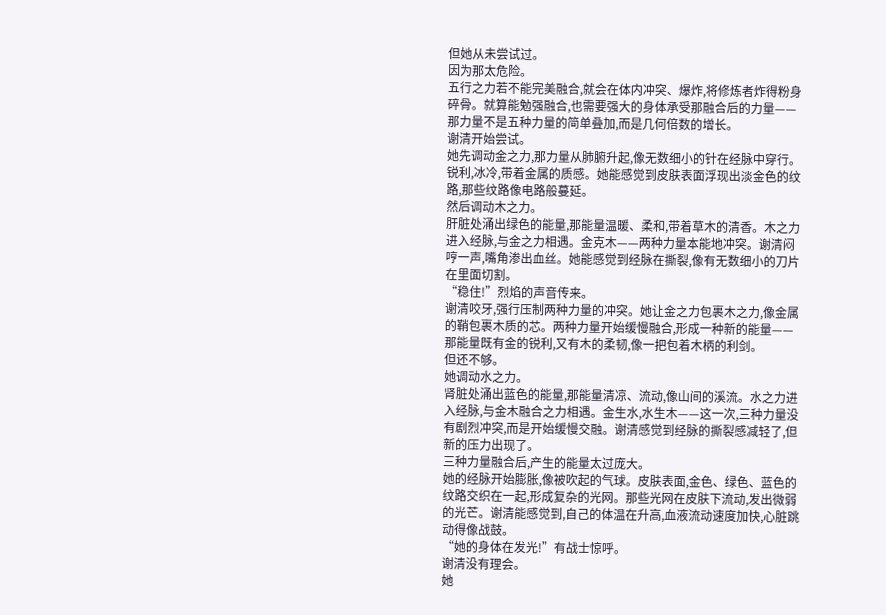但她从未尝试过。
因为那太危险。
五行之力若不能完美融合,就会在体内冲突、爆炸,将修炼者炸得粉身碎骨。就算能勉强融合,也需要强大的身体承受那融合后的力量——那力量不是五种力量的简单叠加,而是几何倍数的增长。
谢清开始尝试。
她先调动金之力,那力量从肺腑升起,像无数细小的针在经脉中穿行。锐利,冰冷,带着金属的质感。她能感觉到皮肤表面浮现出淡金色的纹路,那些纹路像电路般蔓延。
然后调动木之力。
肝脏处涌出绿色的能量,那能量温暖、柔和,带着草木的清香。木之力进入经脉,与金之力相遇。金克木——两种力量本能地冲突。谢清闷哼一声,嘴角渗出血丝。她能感觉到经脉在撕裂,像有无数细小的刀片在里面切割。
“稳住!”烈焰的声音传来。
谢清咬牙,强行压制两种力量的冲突。她让金之力包裹木之力,像金属的鞘包裹木质的芯。两种力量开始缓慢融合,形成一种新的能量——那能量既有金的锐利,又有木的柔韧,像一把包着木柄的利剑。
但还不够。
她调动水之力。
肾脏处涌出蓝色的能量,那能量清凉、流动,像山间的溪流。水之力进入经脉,与金木融合之力相遇。金生水,水生木——这一次,三种力量没有剧烈冲突,而是开始缓慢交融。谢清感觉到经脉的撕裂感减轻了,但新的压力出现了。
三种力量融合后,产生的能量太过庞大。
她的经脉开始膨胀,像被吹起的气球。皮肤表面,金色、绿色、蓝色的纹路交织在一起,形成复杂的光网。那些光网在皮肤下流动,发出微弱的光芒。谢清能感觉到,自己的体温在升高,血液流动速度加快,心脏跳动得像战鼓。
“她的身体在发光!”有战士惊呼。
谢清没有理会。
她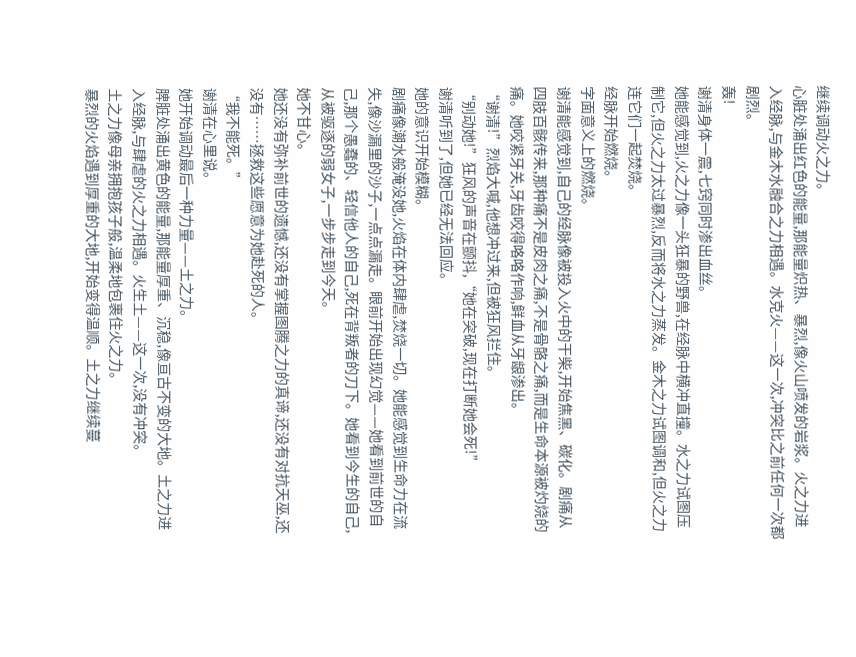继续调动火之力。
心脏处涌出红色的能量,那能量炽热、暴烈,像火山喷发的岩浆。火之力进入经脉,与金木水融合之力相遇。水克火——这一次,冲突比之前任何一次都剧烈。
轰!
谢清身体一震,七窍同时渗出血丝。
她能感觉到,火之力像一头狂暴的野兽,在经脉中横冲直撞。水之力试图压制它,但火之力太过暴烈,反而将水之力蒸发。金木之力试图调和,但火之力连它们一起焚烧。
经脉开始燃烧。
字面意义上的燃烧。
谢清能感觉到,自己的经脉像被投入火中的干柴,开始焦黑、碳化。剧痛从四肢百骸传来,那种痛不是皮肉之痛,不是骨骼之痛,而是生命本源被灼烧的痛。她咬紧牙关,牙齿咬得咯咯作响,鲜血从牙龈渗出。
“谢清!”烈焰大喊,他想冲过来,但被狂风拦住。
“别动她!”狂风的声音在颤抖,“她在突破,现在打断她会死!”
谢清听到了,但她已经无法回应。
她的意识开始模糊。
剧痛像潮水般淹没她,火焰在体内肆虐,焚烧一切。她能感觉到生命力在流失,像沙漏里的沙子,一点点漏走。眼前开始出现幻觉——她看到前世的自己,那个愚蠢的、轻信他人的自己,死在背叛者的刀下。她看到今生的自己,从被驱逐的弱女子,一步步走到今天。
她不甘心。
她还没有弥补前世的遗憾,还没有掌握图腾之力的真谛,还没有对抗天巫,还没有……拯救这些愿意为她赴死的人。
“我不能死。”
谢清在心里说。
她开始调动最后一种力量——土之力。
脾脏处涌出黄色的能量,那能量厚重、沉稳,像亘古不变的大地。土之力进入经脉,与肆虐的火之力相遇。火生土——这一次,没有冲突。
土之力像母亲拥抱孩子般,温柔地包裹住火之力。
暴烈的火焰遇到厚重的大地,开始变得温顺。土之力继续蔓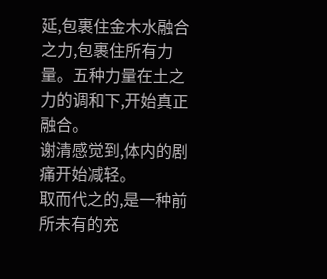延,包裹住金木水融合之力,包裹住所有力量。五种力量在土之力的调和下,开始真正融合。
谢清感觉到,体内的剧痛开始减轻。
取而代之的,是一种前所未有的充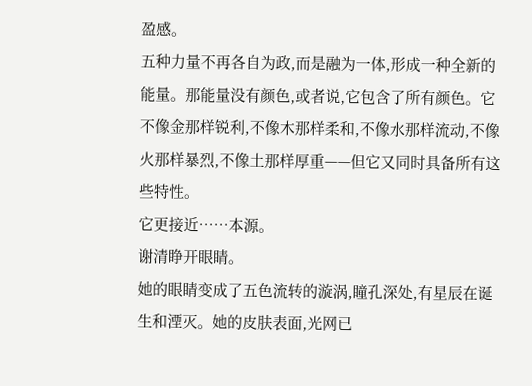盈感。
五种力量不再各自为政,而是融为一体,形成一种全新的能量。那能量没有颜色,或者说,它包含了所有颜色。它不像金那样锐利,不像木那样柔和,不像水那样流动,不像火那样暴烈,不像土那样厚重——但它又同时具备所有这些特性。
它更接近……本源。
谢清睁开眼睛。
她的眼睛变成了五色流转的漩涡,瞳孔深处,有星辰在诞生和湮灭。她的皮肤表面,光网已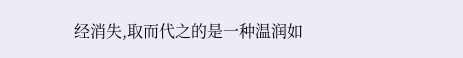经消失,取而代之的是一种温润如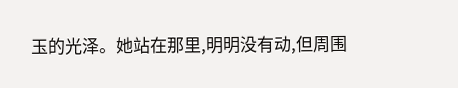玉的光泽。她站在那里,明明没有动,但周围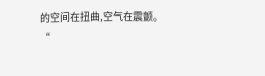的空间在扭曲,空气在震颤。
“